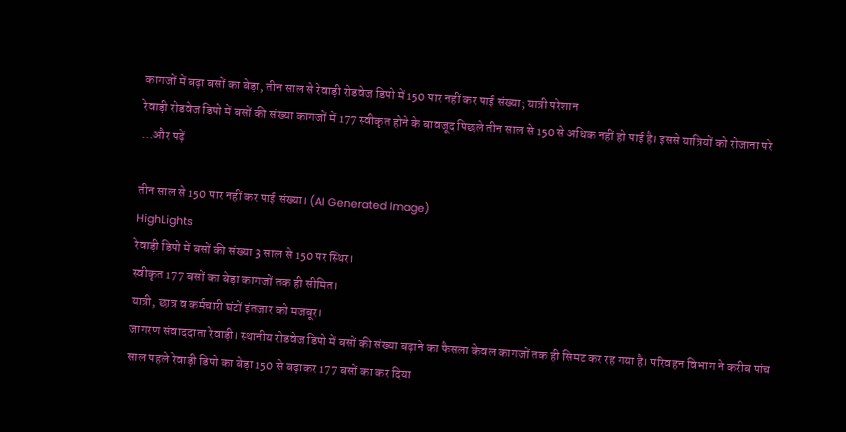कागजों में बढ़ा बसों का बेड़ा, तीन साल से रेवाड़ी रोडवेज डिपो में 150 पार नहीं कर पाई संख्या; यात्री परेशान
रेवाड़ी रोडवेज डिपो में बसों की संख्या कागजों में 177 स्वीकृत होने के बावजूद पिछले तीन साल से 150 से अधिक नहीं हो पाई है। इससे यात्रियों को रोजाना परे ...और पढ़ें

तीन साल से 150 पार नहीं कर पाई संख्या। (AI Generated Image)
HighLights
रेवाड़ी डिपो में बसों की संख्या 3 साल से 150 पर स्थिर।
स्वीकृत 177 बसों का बेड़ा कागजों तक ही सीमित।
यात्री, छात्र व कर्मचारी घंटों इंतजार को मजबूर।
जागरण संवाददाता रेवाड़ी। स्थानीय रोडवेज डिपो में बसों की संख्या बढ़ाने का फैसला केवल कागजों तक ही सिमट कर रह गया है। परिवहन विभाग ने करीब पांच साल पहले रेवाड़ी डिपो का बेड़ा 150 से बढ़ाकर 177 बसों का कर दिया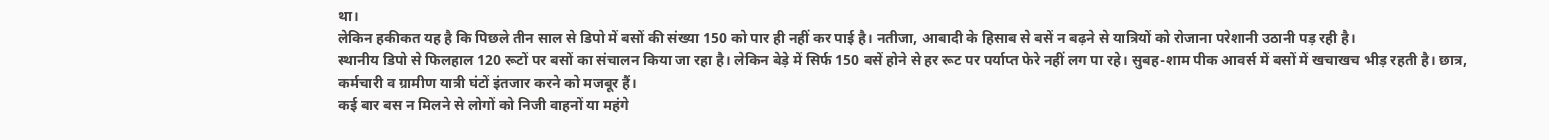था।
लेकिन हकीकत यह है कि पिछले तीन साल से डिपो में बसों की संख्या 150 को पार ही नहीं कर पाई है। नतीजा, आबादी के हिसाब से बसें न बढ़ने से यात्रियों को रोजाना परेशानी उठानी पड़ रही है।
स्थानीय डिपो से फिलहाल 120 रूटों पर बसों का संचालन किया जा रहा है। लेकिन बेड़े में सिर्फ 150 बसें होने से हर रूट पर पर्याप्त फेरे नहीं लग पा रहे। सुबह-शाम पीक आवर्स में बसों में खचाखच भीड़ रहती है। छात्र, कर्मचारी व ग्रामीण यात्री घंटों इंतजार करने को मजबूर हैं।
कई बार बस न मिलने से लोगों को निजी वाहनों या महंगे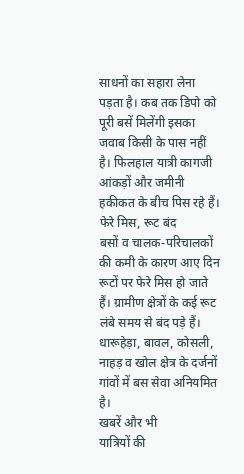साधनों का सहारा लेना पड़ता है। कब तक डिपो को पूरी बसें मिलेंगी इसका जवाब किसी के पास नहीं है। फिलहाल यात्री कागजी आंकड़ों और जमीनी हकीकत के बीच पिस रहे हैं।
फेरे मिस, रूट बंद
बसों व चालक-परिचालकों की कमी के कारण आए दिन रूटों पर फेरे मिस हो जाते हैं। ग्रामीण क्षेत्रों के कई रूट लंबे समय से बंद पड़े हैं। धारूहेड़ा, बावल, कोसली, नाहड़ व खोल क्षेत्र के दर्जनों गांवों में बस सेवा अनियमित है।
खबरें और भी
यात्रियों की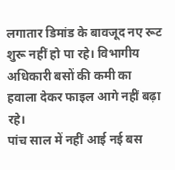लगातार डिमांड के बावजूद नए रूट शुरू नहीं हो पा रहे। विभागीय अधिकारी बसों की कमी का हवाला देकर फाइल आगे नहीं बढ़ा रहे।
पांच साल में नहीं आई नई बस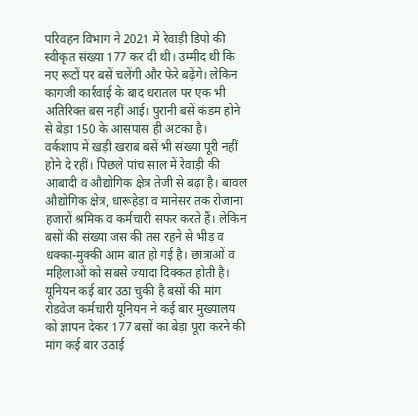परिवहन विभाग ने 2021 में रेवाड़ी डिपो की स्वीकृत संख्या 177 कर दी थी। उम्मीद थी कि नए रूटों पर बसें चलेंगी और फेरे बढ़ेंगे। लेकिन कागजी कार्रवाई के बाद धरातल पर एक भी अतिरिक्त बस नहीं आई। पुरानी बसें कंडम होने से बेड़ा 150 के आसपास ही अटका है।
वर्कशाप में खड़ी खराब बसें भी संख्या पूरी नहीं होने दे रहीं। पिछले पांच साल में रेवाड़ी की आबादी व औद्योगिक क्षेत्र तेजी से बढ़ा है। बावल औद्योगिक क्षेत्र, धारूहेड़ा व मानेसर तक रोजाना हजारों श्रमिक व कर्मचारी सफर करते हैं। लेकिन बसों की संख्या जस की तस रहने से भीड़ व धक्का-मुक्की आम बात हो गई है। छात्राओं व महिलाओं को सबसे ज्यादा दिक्कत होती है।
यूनियन कई बार उठा चुकी है बसों की मांग
रोडवेज कर्मचारी यूनियन ने कई बार मुख्यालय को ज्ञापन देकर 177 बसों का बेड़ा पूरा करने की मांग कई बार उठाई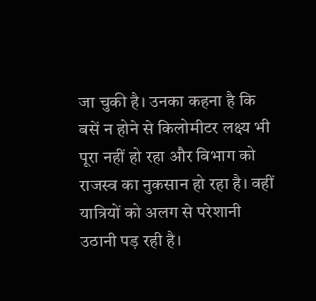जा चुकी है। उनका कहना है कि बसें न होने से किलोमीटर लक्ष्य भी पूरा नहीं हो रहा और विभाग को राजस्व का नुकसान हो रहा है। वहीं यात्रियों को अलग से परेशानी उठानी पड़ रही है।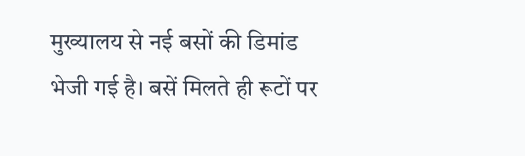मुख्यालय से नई बसों की डिमांड भेजी गई है। बसें मिलते ही रूटों पर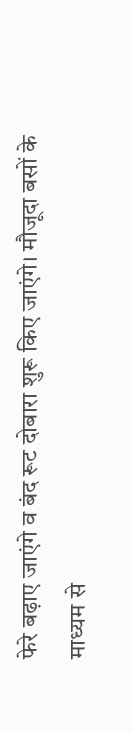फेरे बढ़ाए जाएंगे व बंद रूट दोबारा शुरू किए जाएंगे। मौजूदा बसों के माध्यम से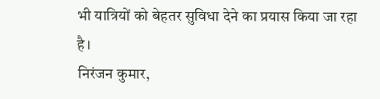भी यात्रियों को बेहतर सुविधा देने का प्रयास किया जा रहा है।
निरंजन कुमार,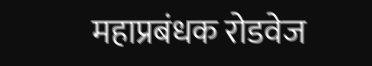महाप्रबंधक रोडवेज